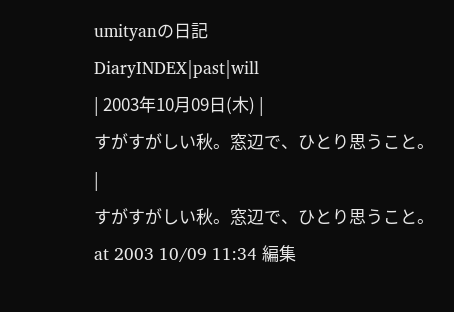umityanの日記
DiaryINDEX|past|will
| 2003年10月09日(木) |
すがすがしい秋。窓辺で、ひとり思うこと。 |
すがすがしい秋。窓辺で、ひとり思うこと。 at 2003 10/09 11:34 編集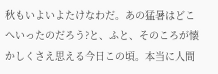秋もいよいよたけなわだ。あの猛暑はどこへいったのだろう?と、ふと、そのころが懐かしくさえ思える今日この頃。本当に人間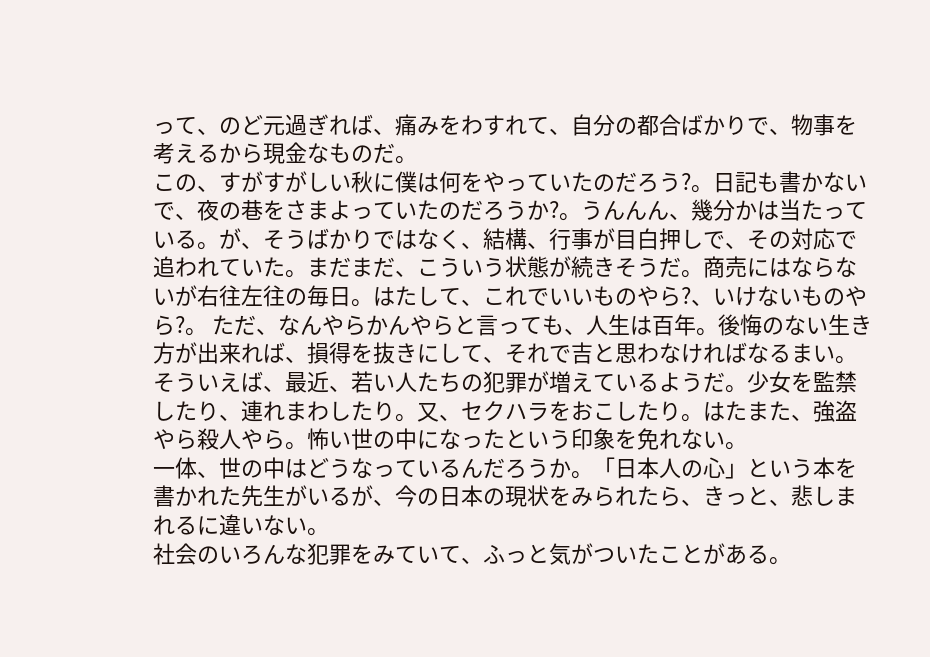って、のど元過ぎれば、痛みをわすれて、自分の都合ばかりで、物事を考えるから現金なものだ。
この、すがすがしい秋に僕は何をやっていたのだろう?。日記も書かないで、夜の巷をさまよっていたのだろうか?。うんんん、幾分かは当たっている。が、そうばかりではなく、結構、行事が目白押しで、その対応で追われていた。まだまだ、こういう状態が続きそうだ。商売にはならないが右往左往の毎日。はたして、これでいいものやら?、いけないものやら?。 ただ、なんやらかんやらと言っても、人生は百年。後悔のない生き方が出来れば、損得を抜きにして、それで吉と思わなければなるまい。
そういえば、最近、若い人たちの犯罪が増えているようだ。少女を監禁したり、連れまわしたり。又、セクハラをおこしたり。はたまた、強盗やら殺人やら。怖い世の中になったという印象を免れない。
一体、世の中はどうなっているんだろうか。「日本人の心」という本を書かれた先生がいるが、今の日本の現状をみられたら、きっと、悲しまれるに違いない。
社会のいろんな犯罪をみていて、ふっと気がついたことがある。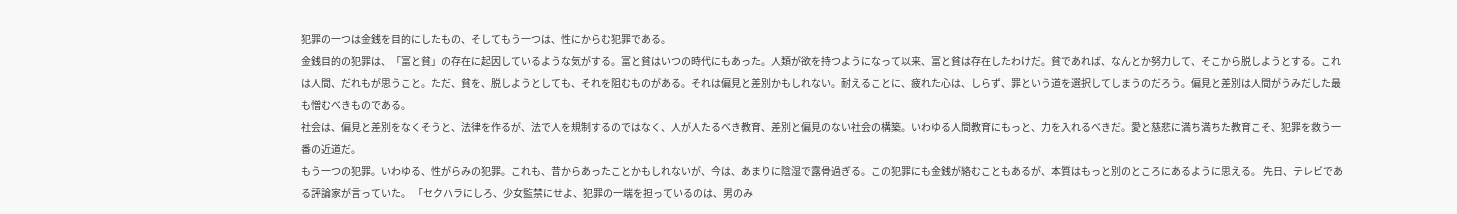犯罪の一つは金銭を目的にしたもの、そしてもう一つは、性にからむ犯罪である。
金銭目的の犯罪は、「富と貧」の存在に起因しているような気がする。富と貧はいつの時代にもあった。人類が欲を持つようになって以来、富と貧は存在したわけだ。貧であれば、なんとか努力して、そこから脱しようとする。これは人間、だれもが思うこと。ただ、貧を、脱しようとしても、それを阻むものがある。それは偏見と差別かもしれない。耐えることに、疲れた心は、しらず、罪という道を選択してしまうのだろう。偏見と差別は人間がうみだした最も憎むべきものである。
社会は、偏見と差別をなくそうと、法律を作るが、法で人を規制するのではなく、人が人たるべき教育、差別と偏見のない社会の構築。いわゆる人間教育にもっと、力を入れるべきだ。愛と慈悲に満ち満ちた教育こそ、犯罪を救う一番の近道だ。
もう一つの犯罪。いわゆる、性がらみの犯罪。これも、昔からあったことかもしれないが、今は、あまりに陰湿で露骨過ぎる。この犯罪にも金銭が絡むこともあるが、本質はもっと別のところにあるように思える。 先日、テレビである評論家が言っていた。 「セクハラにしろ、少女監禁にせよ、犯罪の一端を担っているのは、男のみ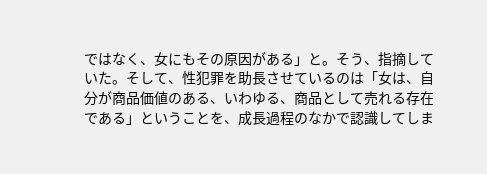ではなく、女にもその原因がある」と。そう、指摘していた。そして、性犯罪を助長させているのは「女は、自分が商品価値のある、いわゆる、商品として売れる存在である」ということを、成長過程のなかで認識してしま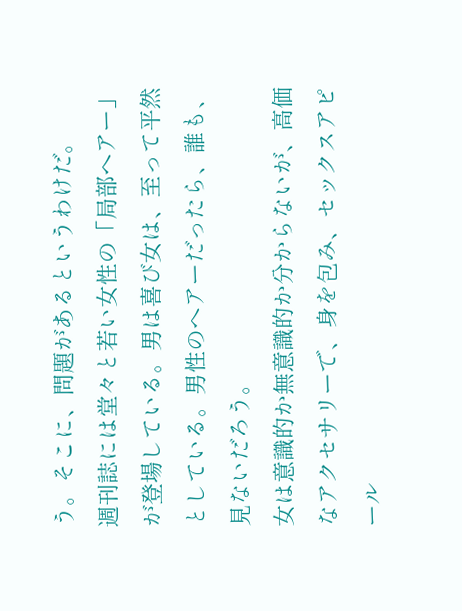う。そこに、問題があるというわけだ。
週刊誌には堂々と若い女性の「局部ヘアー」が登場している。男は喜び女は、至って平然としている。男性のヘアーだったら、誰も、見ないだろう。
女は意識的か無意識的か分からないが、高価なアクセサリーで、身を包み、セックスアピール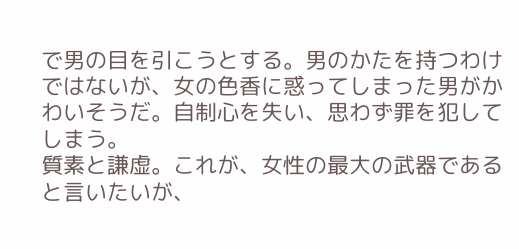で男の目を引こうとする。男のかたを持つわけではないが、女の色香に惑ってしまった男がかわいそうだ。自制心を失い、思わず罪を犯してしまう。
質素と謙虚。これが、女性の最大の武器であると言いたいが、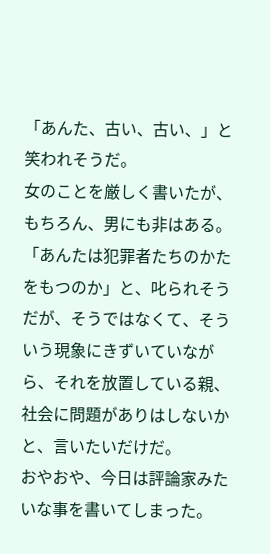「あんた、古い、古い、」と笑われそうだ。
女のことを厳しく書いたが、もちろん、男にも非はある。「あんたは犯罪者たちのかたをもつのか」と、叱られそうだが、そうではなくて、そういう現象にきずいていながら、それを放置している親、社会に問題がありはしないかと、言いたいだけだ。
おやおや、今日は評論家みたいな事を書いてしまった。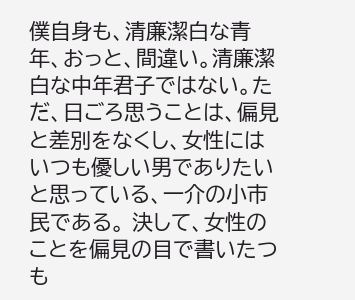僕自身も、清廉潔白な青年、おっと、間違い。清廉潔白な中年君子ではない。ただ、日ごろ思うことは、偏見と差別をなくし、女性にはいつも優しい男でありたいと思っている、一介の小市民である。 決して、女性のことを偏見の目で書いたつも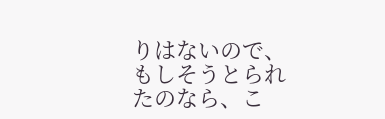りはないので、もしそうとられたのなら、こ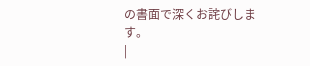の書面で深くお詫びします。
|